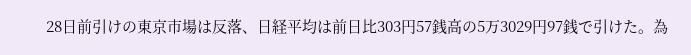28日前引けの東京市場は反落、日経平均は前日比303円57銭高の5万3029円97銭で引けた。為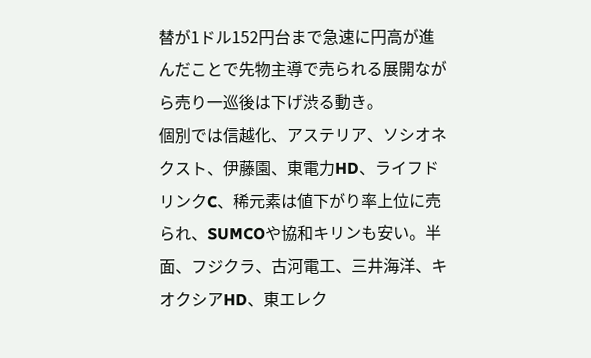替が1ドル152円台まで急速に円高が進んだことで先物主導で売られる展開ながら売り一巡後は下げ渋る動き。
個別では信越化、アステリア、ソシオネクスト、伊藤園、東電力HD、ライフドリンクC、稀元素は値下がり率上位に売られ、SUMCOや協和キリンも安い。半面、フジクラ、古河電工、三井海洋、キオクシアHD、東エレク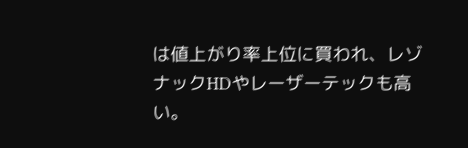は値上がり率上位に買われ、レゾナックHDやレーザーテックも高い。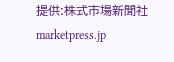提供:株式市場新聞社 marketpress.jp